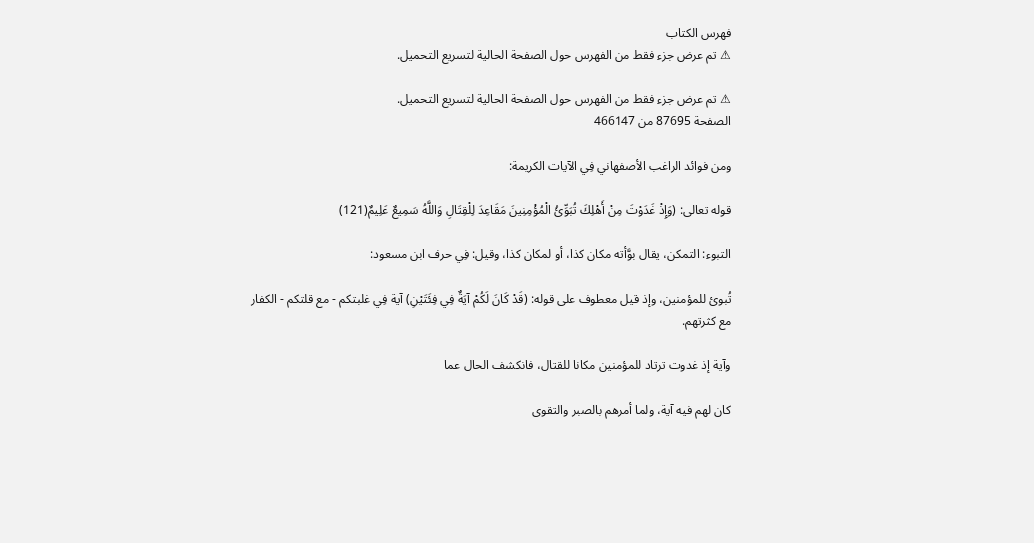فهرس الكتاب
⚠ تم عرض جزء فقط من الفهرس حول الصفحة الحالية لتسريع التحميل.

⚠ تم عرض جزء فقط من الفهرس حول الصفحة الحالية لتسريع التحميل.
الصفحة 87695 من 466147

ومن فوائد الراغب الأصفهاني فِي الآيات الكريمة:

قوله تعالى: (وَإِذْ غَدَوْتَ مِنْ أَهْلِكَ تُبَوِّئُ الْمُؤْمِنِينَ مَقَاعِدَ لِلْقِتَالِ وَاللَّهُ سَمِيعٌ عَلِيمٌ(121)

التبوء: التمكن، يقال بوَّأته مكان كذا، أو لمكان كذا، وقيل: فِي حرف ابن مسعود:

تُبوئ للمؤمنين، وإذ قيل معطوف على قوله: (قَدْ كَانَ لَكُمْ آيَةٌ فِي فِئَتَيْنِ) آية فِي غلبتكم - مع قلتكم - الكفار مع كثرتهم.

وآية إذ غدوت ترتاد للمؤمنين مكانا للقتال، فانكشف الحال عما

كان لهم فيه آية، ولما أمرهم بالصبر والتقوى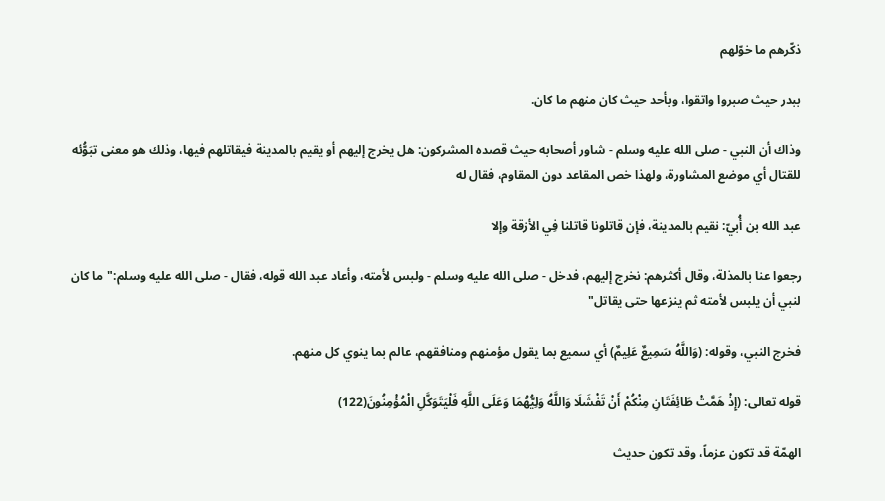ذكّرهم ما خوّلهم

ببدر حيث صبروا واتقوا، وبأحد حيث كان منهم ما كان.

وذاك أن النبي - صلى الله عليه وسلم - شاور أصحابه حيث قصده المشركون: هل يخرج إليهم أو يقيم بالمدينة فيقاتلهم فيها، وذلك هو معنى تبَوُّئه للقتال أي موضع المشاورة، ولهذا خص المقاعد دون المقاوم، فقال له

عبد الله بن أُبيّ: نقيم بالمدينة، فإن قاتلونا قاتلنا فِي الأزقة وإلا

رجعوا عنا بالمذلة، وقال أكثرهم: نخرج إليهم، فدخل - صلى الله عليه وسلم - ولبس لأمته، وأعاد عبد الله قوله، فقال - صلى الله عليه وسلم:"ما كان لنبي أن يلبس لأمته ثم ينزعها حتى يقاتل"

فخرج النبي، وقوله: (وَاللَّهُ سَمِيعٌ عَلِيمٌ) أي سميع بما يقول مؤمنهم ومنافقهم، عالم بما ينوي كل منهم.

قوله تعالى: (إِذْ هَمَّتْ طَائِفَتَانِ مِنْكُمْ أَنْ تَفْشَلَا وَاللَّهُ وَلِيُّهُمَا وَعَلَى اللَّهِ فَلْيَتَوَكَّلِ الْمُؤْمِنُونَ(122)

الهمّة قد تكون عزماً، وقد تكون حديث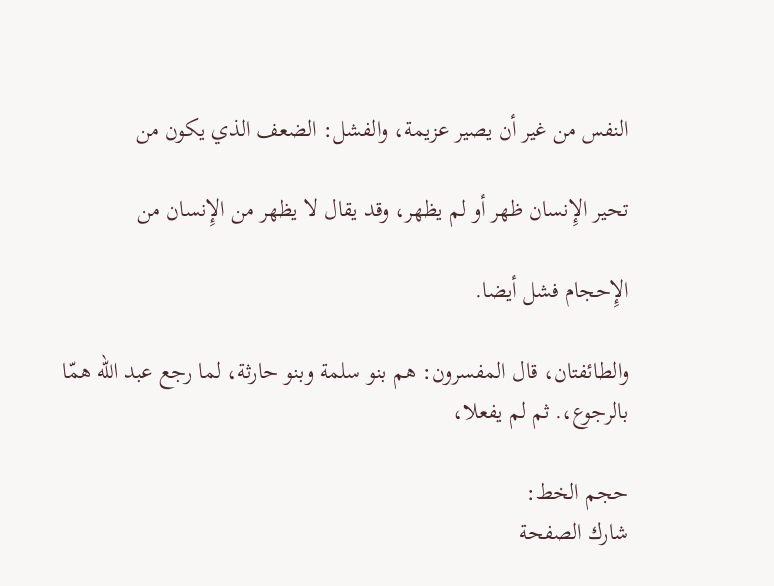النفس من غير أن يصير عزيمة، والفشل: الضعف الذي يكون من

تحير الإِنسان ظهر أو لم يظهر، وقد يقال لا يظهر من الإِنسان من

الإِحجام فشل أيضا.

والطائفتان، قال المفسرون: هم بنو سلمة وبنو حارثة، لما رجع عبد الله همّا بالرجوع،. ثم لم يفعلا،

حجم الخط:
شارك الصفحة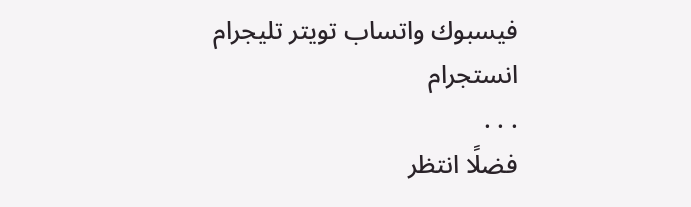فيسبوك واتساب تويتر تليجرام انستجرام
. . .
فضلًا انتظر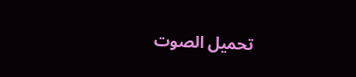تحميل الصوت